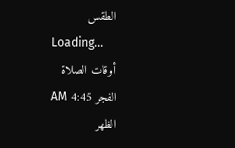الطقس
Loading...
أوقات الصلاة
الفجر 4:45 AM
الظهر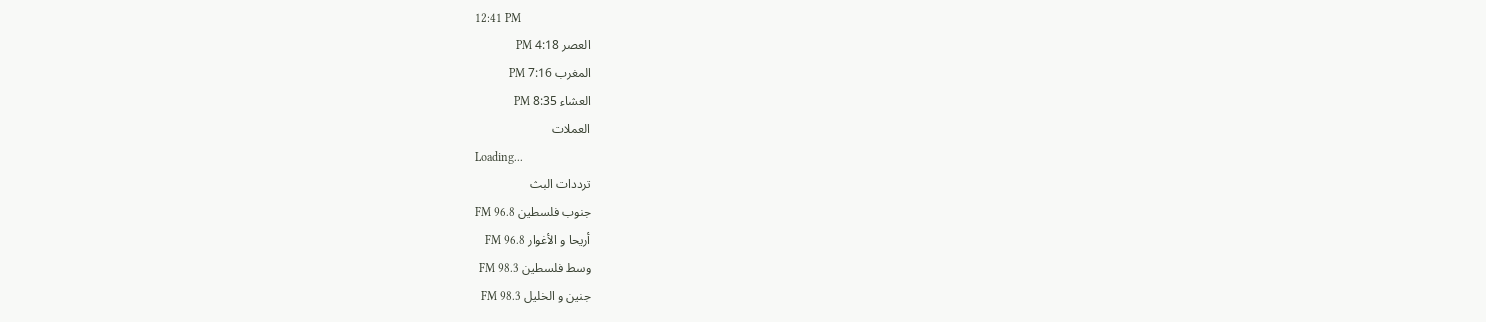12:41 PM
العصر 4:18 PM
المغرب 7:16 PM
العشاء 8:35 PM
العملات
Loading...
ترددات البث
جنوب فلسطين FM 96.8
أريحا و الأغوار FM 96.8
وسط فلسطين FM 98.3
جنين و الخليل FM 98.3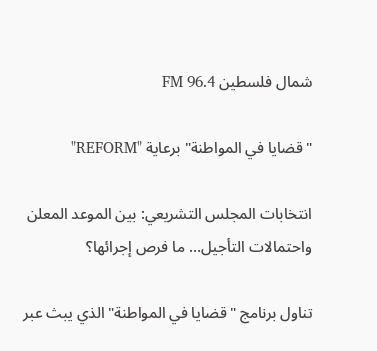شمال فلسطين FM 96.4

"قضايا في المواطنة" برعاية "REFORM"

انتخابات المجلس التشريعي: بين الموعد المعلن واحتمالات التأجيل… ما فرص إجرائها؟

تناول برنامج "قضايا في المواطنة" الذي يبث عبر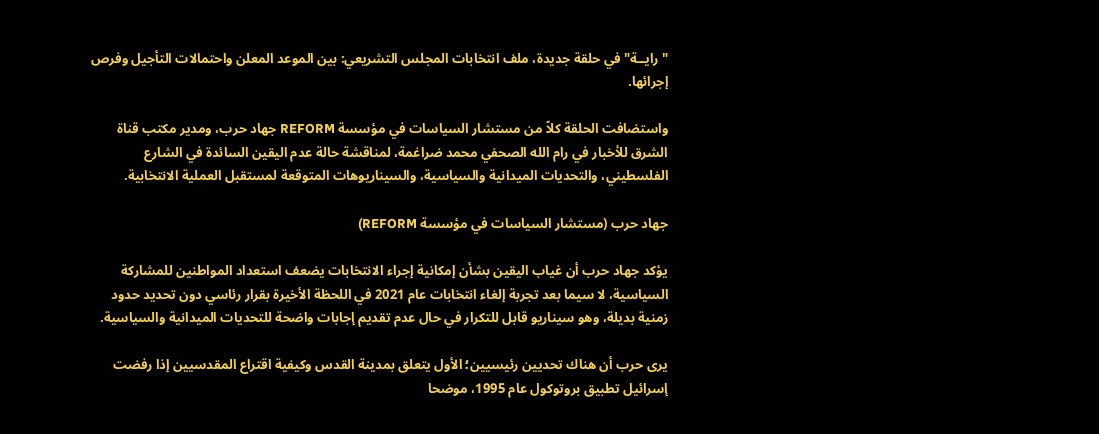"رايــة" في حلقة جديدة، ملف انتخابات المجلس التشريعي: بين الموعد المعلن واحتمالات التأجيل وفرص إجرائها.

واستضافت الحلقة كلاً من مستشار السياسات في مؤسسة REFORM جهاد حرب، ومدير مكتب قناة الشرق للأخبار في رام الله الصحفي محمد ضراغمة، لمناقشة حالة عدم اليقين السائدة في الشارع الفلسطيني، والتحديات الميدانية والسياسية، والسيناريوهات المتوقعة لمستقبل العملية الانتخابية.

جهاد حرب (مستشار السياسات في مؤسسة REFORM)

يؤكد جهاد حرب أن غياب اليقين بشأن إمكانية إجراء الانتخابات يضعف استعداد المواطنين للمشاركة السياسية، لا سيما بعد تجربة إلغاء انتخابات عام 2021 في اللحظة الأخيرة بقرار رئاسي دون تحديد حدود زمنية بديلة، وهو سيناريو قابل للتكرار في حال عدم تقديم إجابات واضحة للتحديات الميدانية والسياسية.

يرى حرب أن هناك تحديين رئيسيين؛ الأول يتعلق بمدينة القدس وكيفية اقتراع المقدسيين إذا رفضت إسرائيل تطبيق بروتوكول عام 1995، موضحا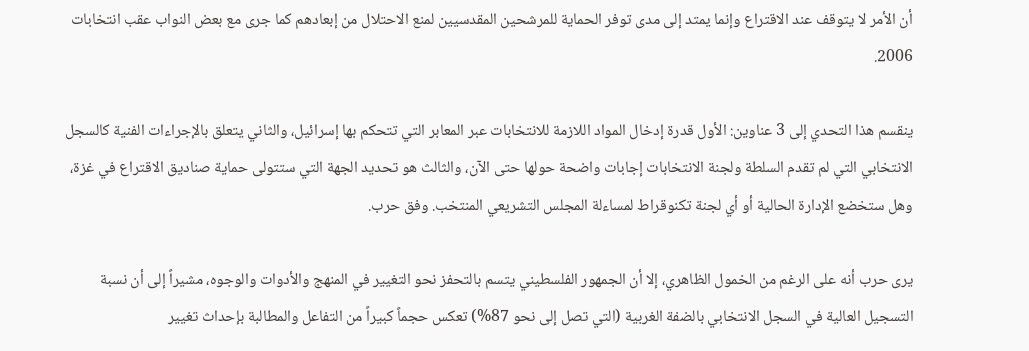أن الأمر لا يتوقف عند الاقتراع وإنما يمتد إلى مدى توفر الحماية للمرشحين المقدسيين لمنع الاحتلال من إبعادهم كما جرى مع بعض النواب عقب انتخابات 2006.

ينقسم هذا التحدي إلى 3 عناوين: الأول قدرة إدخال المواد اللازمة للانتخابات عبر المعابر التي تتحكم بها إسرائيل، والثاني يتعلق بالإجراءات الفنية كالسجل الانتخابي التي لم تقدم السلطة ولجنة الانتخابات إجابات واضحة حولها حتى الآن، والثالث هو تحديد الجهة التي ستتولى حماية صناديق الاقتراع في غزة، وهل ستخضع الإدارة الحالية أو أي لجنة تكنوقراط لمساءلة المجلس التشريعي المنتخب. وفق حرب.

يرى حرب أنه على الرغم من الخمول الظاهري، إلا أن الجمهور الفلسطيني يتسم بالتحفز نحو التغيير في المنهج والأدوات والوجوه، مشيراً إلى أن نسبة التسجيل العالية في السجل الانتخابي بالضفة الغربية (التي تصل إلى نحو 87%) تعكس حجماً كبيراً من التفاعل والمطالبة بإحداث تغيير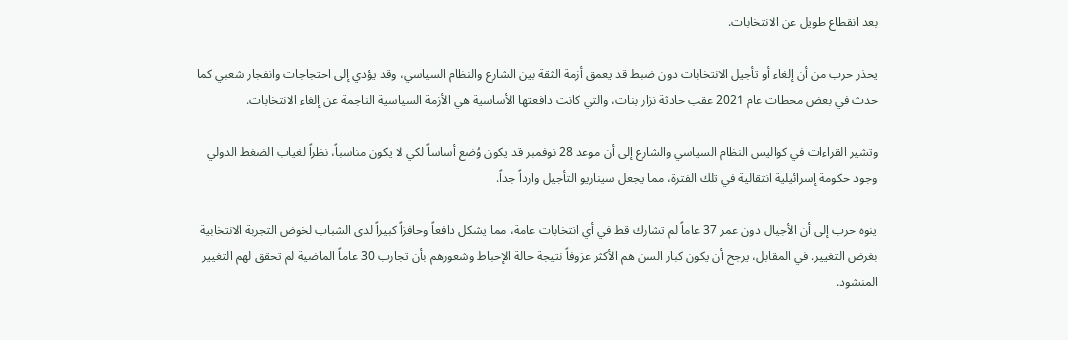بعد انقطاع طويل عن الانتخابات.

يحذر حرب من أن إلغاء أو تأجيل الانتخابات دون ضبط قد يعمق أزمة الثقة بين الشارع والنظام السياسي، وقد يؤدي إلى احتجاجات وانفجار شعبي كما حدث في بعض محطات عام 2021 عقب حادثة نزار بنات، والتي كانت دافعتها الأساسية هي الأزمة السياسية الناجمة عن إلغاء الانتخابات.

وتشير القراءات في كواليس النظام السياسي والشارع إلى أن موعد 28 نوفمبر قد يكون وُضع أساساً لكي لا يكون مناسباً، نظراً لغياب الضغط الدولي وجود حكومة إسرائيلية انتقالية في تلك الفترة، مما يجعل سيناريو التأجيل وارداً جداً.

ينوه حرب إلى أن الأجيال دون عمر 37 عاماً لم تشارك قط في أي انتخابات عامة، مما يشكل دافعاً وحافزاً كبيراً لدى الشباب لخوض التجربة الانتخابية بغرض التغيير. في المقابل، يرجح أن يكون كبار السن هم الأكثر عزوفاً نتيجة حالة الإحباط وشعورهم بأن تجارب 30 عاماً الماضية لم تحقق لهم التغيير المنشود.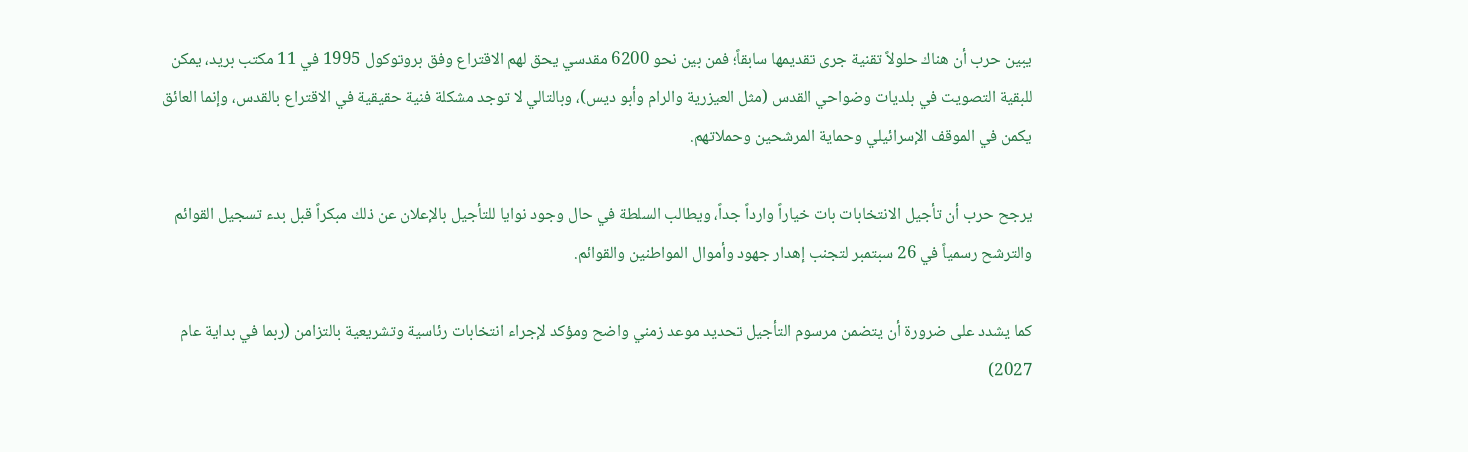يبين حرب أن هناك حلولاً تقنية جرى تقديمها سابقاً؛ فمن بين نحو 6200 مقدسي يحق لهم الاقتراع وفق بروتوكول 1995 في 11 مكتب بريد، يمكن للبقية التصويت في بلديات وضواحي القدس (مثل العيزرية والرام وأبو ديس)، وبالتالي لا توجد مشكلة فنية حقيقية في الاقتراع بالقدس، وإنما العائق يكمن في الموقف الإسرائيلي وحماية المرشحين وحملاتهم.

يرجح حرب أن تأجيل الانتخابات بات خياراً وارداً جداً، ويطالب السلطة في حال وجود نوايا للتأجيل بالإعلان عن ذلك مبكراً قبل بدء تسجيل القوائم والترشح رسمياً في 26 سبتمبر لتجنب إهدار جهود وأموال المواطنين والقوائم.

كما يشدد على ضرورة أن يتضمن مرسوم التأجيل تحديد موعد زمني واضح ومؤكد لإجراء انتخابات رئاسية وتشريعية بالتزامن (ربما في بداية عام 2027)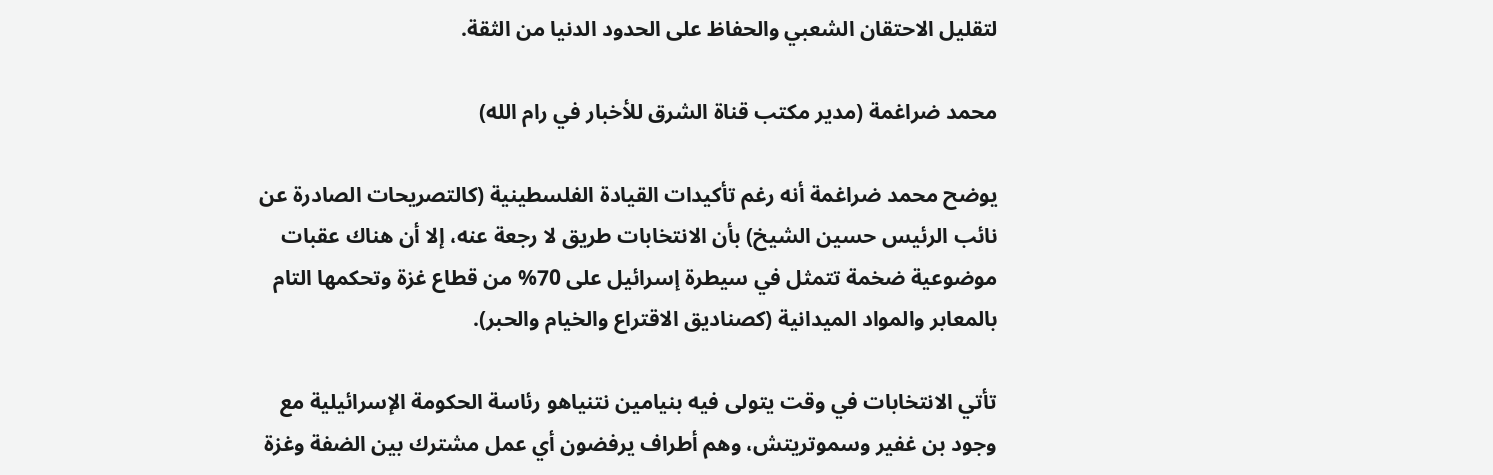لتقليل الاحتقان الشعبي والحفاظ على الحدود الدنيا من الثقة.

محمد ضراغمة (مدير مكتب قناة الشرق للأخبار في رام الله)

يوضح محمد ضراغمة أنه رغم تأكيدات القيادة الفلسطينية (كالتصريحات الصادرة عن نائب الرئيس حسين الشيخ) بأن الانتخابات طريق لا رجعة عنه، إلا أن هناك عقبات موضوعية ضخمة تتمثل في سيطرة إسرائيل على 70% من قطاع غزة وتحكمها التام بالمعابر والمواد الميدانية (كصناديق الاقتراع والخيام والحبر).

تأتي الانتخابات في وقت يتولى فيه بنيامين نتنياهو رئاسة الحكومة الإسرائيلية مع وجود بن غفير وسموتريتش، وهم أطراف يرفضون أي عمل مشترك بين الضفة وغزة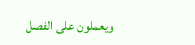ويعملون على الفصل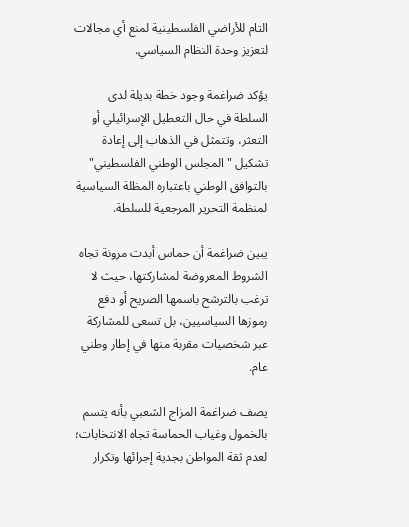التام للأراضي الفلسطينية لمنع أي مجالات لتعزيز وحدة النظام السياسي.

يؤكد ضراغمة وجود خطة بديلة لدى السلطة في حال التعطيل الإسرائيلي أو التعثر، وتتمثل في الذهاب إلى إعادة تشكيل "المجلس الوطني الفلسطيني" بالتوافق الوطني باعتباره المظلة السياسية لمنظمة التحرير المرجعية للسلطة.

يبين ضراغمة أن حماس أبدت مرونة تجاه الشروط المعروضة لمشاركتها، حيث لا ترغب بالترشح باسمها الصريح أو دفع رموزها السياسيين، بل تسعى للمشاركة عبر شخصيات مقربة منها في إطار وطني عام.

يصف ضراغمة المزاج الشعبي بأنه يتسم بالخمول وغياب الحماسة تجاه الانتخابات؛ لعدم ثقة المواطن بجدية إجرائها وتكرار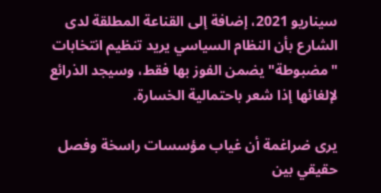سيناريو 2021، إضافة إلى القناعة المطلقة لدى الشارع بأن النظام السياسي يريد تنظيم انتخابات "مضبوطة" يضمن الفوز بها فقط، وسيجد الذرائع لإلغائها إذا شعر باحتمالية الخسارة.

يرى ضراغمة أن غياب مؤسسات راسخة وفصل حقيقي بين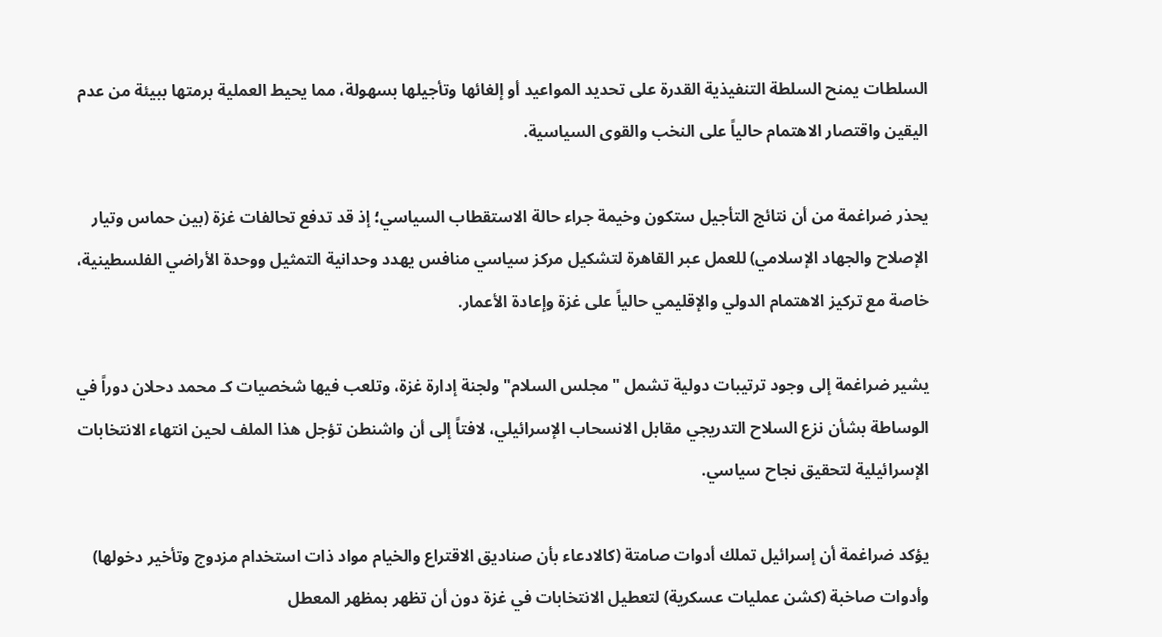السلطات يمنح السلطة التنفيذية القدرة على تحديد المواعيد أو إلغائها وتأجيلها بسهولة، مما يحيط العملية برمتها ببيئة من عدم اليقين واقتصار الاهتمام حالياً على النخب والقوى السياسية.

يحذر ضراغمة من أن نتائج التأجيل ستكون وخيمة جراء حالة الاستقطاب السياسي؛ إذ قد تدفع تحالفات غزة (بين حماس وتيار الإصلاح والجهاد الإسلامي) للعمل عبر القاهرة لتشكيل مركز سياسي منافس يهدد وحدانية التمثيل ووحدة الأراضي الفلسطينية، خاصة مع تركيز الاهتمام الدولي والإقليمي حالياً على غزة وإعادة الأعمار.

يشير ضراغمة إلى وجود ترتيبات دولية تشمل "مجلس السلام" ولجنة إدارة غزة، وتلعب فيها شخصيات كـ محمد دحلان دوراً في الوساطة بشأن نزع السلاح التدريجي مقابل الانسحاب الإسرائيلي، لافتاً إلى أن واشنطن تؤجل هذا الملف لحين انتهاء الانتخابات الإسرائيلية لتحقيق نجاح سياسي.

يؤكد ضراغمة أن إسرائيل تملك أدوات صامتة (كالادعاء بأن صناديق الاقتراع والخيام مواد ذات استخدام مزدوج وتأخير دخولها) وأدوات صاخبة (كشن عمليات عسكرية) لتعطيل الانتخابات في غزة دون أن تظهر بمظهر المعطل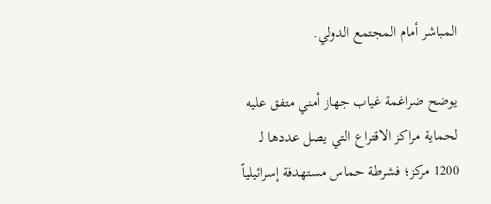المباشر أمام المجتمع الدولي.

يوضح ضراغمة غياب جهاز أمني متفق عليه لحماية مراكز الاقتراع التي يصل عددها لـ 1200 مركز؛ فشرطة حماس مستهدفة إسرائيلياً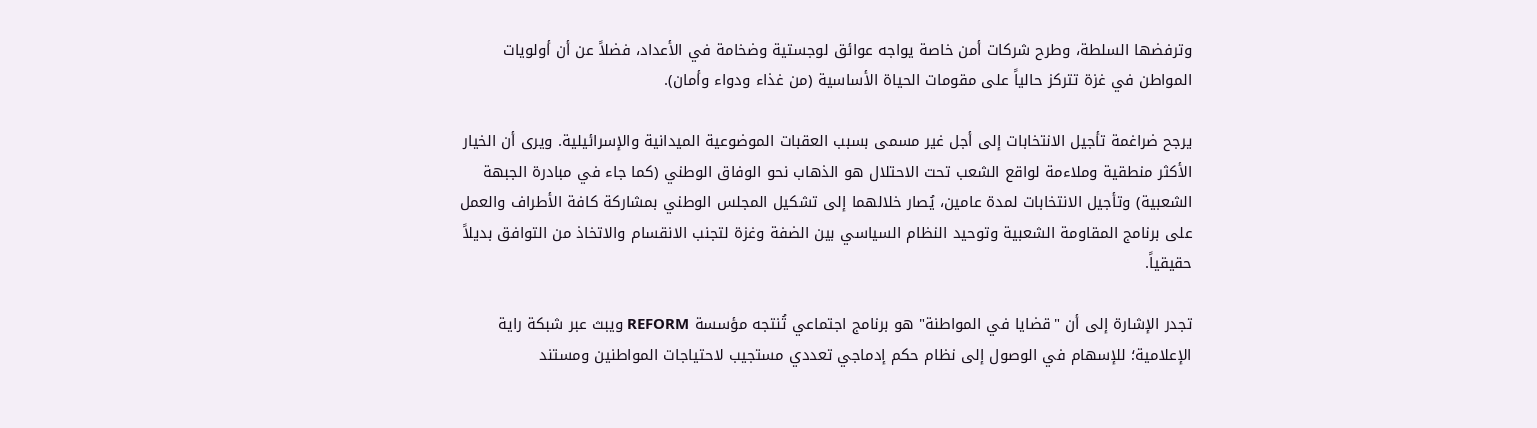وترفضها السلطة، وطرح شركات أمن خاصة يواجه عوائق لوجستية وضخامة في الأعداد، فضلاً عن أن أولويات المواطن في غزة تتركز حالياً على مقومات الحياة الأساسية (من غذاء ودواء وأمان).

يرجح ضراغمة تأجيل الانتخابات إلى أجل غير مسمى بسبب العقبات الموضوعية الميدانية والإسرائيلية. ويرى أن الخيار الأكثر منطقية وملاءمة لواقع الشعب تحت الاحتلال هو الذهاب نحو الوفاق الوطني (كما جاء في مبادرة الجبهة الشعبية) وتأجيل الانتخابات لمدة عامين، يُصار خلالهما إلى تشكيل المجلس الوطني بمشاركة كافة الأطراف والعمل على برنامج المقاومة الشعبية وتوحيد النظام السياسي بين الضفة وغزة لتجنب الانقسام والاتخاذ من التوافق بديلاً حقيقياً.

تجدر الإشارة إلى أن "قضايا في المواطنة" هو برنامج اجتماعي تُنتجه مؤسسة REFORM ويبث عبر شبكة راية الإعلامية؛ للإسهام في الوصول إلى نظام حكم إدماجي تعددي مستجيب لاحتياجات المواطنين ومستند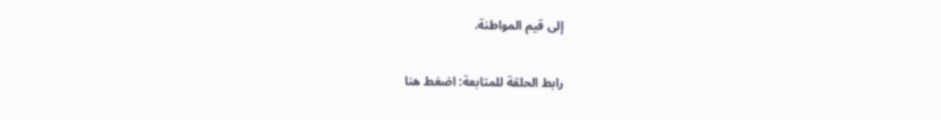إلى قيم المواطنة.

رابط الحلقة للمتابعة: اضغط هنا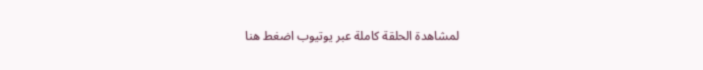لمشاهدة الحلقة كاملة عبر يوتيوب اضغط هنا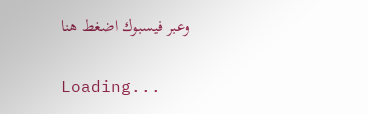وعبر فيسبوك اضغط هنا

Loading...